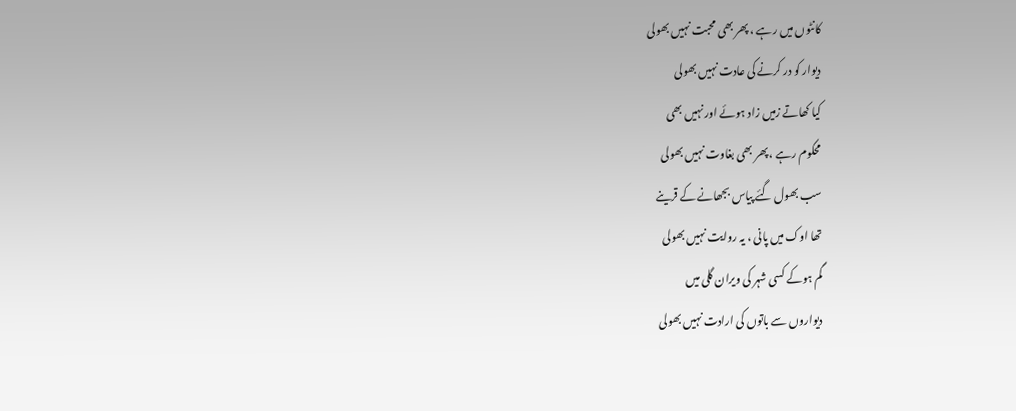کانٹوں میں رہے ، پھر بھی محبت نہیں بھولی
دیوار کو در کرنے کی عادت نہیں بھولی
کیا کھاتے زمیں زاد ہوئے اور نہیں بھی
محکوم رہے ، پھر بھی بغاوت نہیں بھولی
سب بھول گئے پیاس بجھانے کے قرینے
تھا اوک میں پانی ، یہ روایت نہیں بھولی
گم ہوکے کسی شہر کی ویران گلی میں
دیواروں سے باتوں کی ارادت نہیں بھولی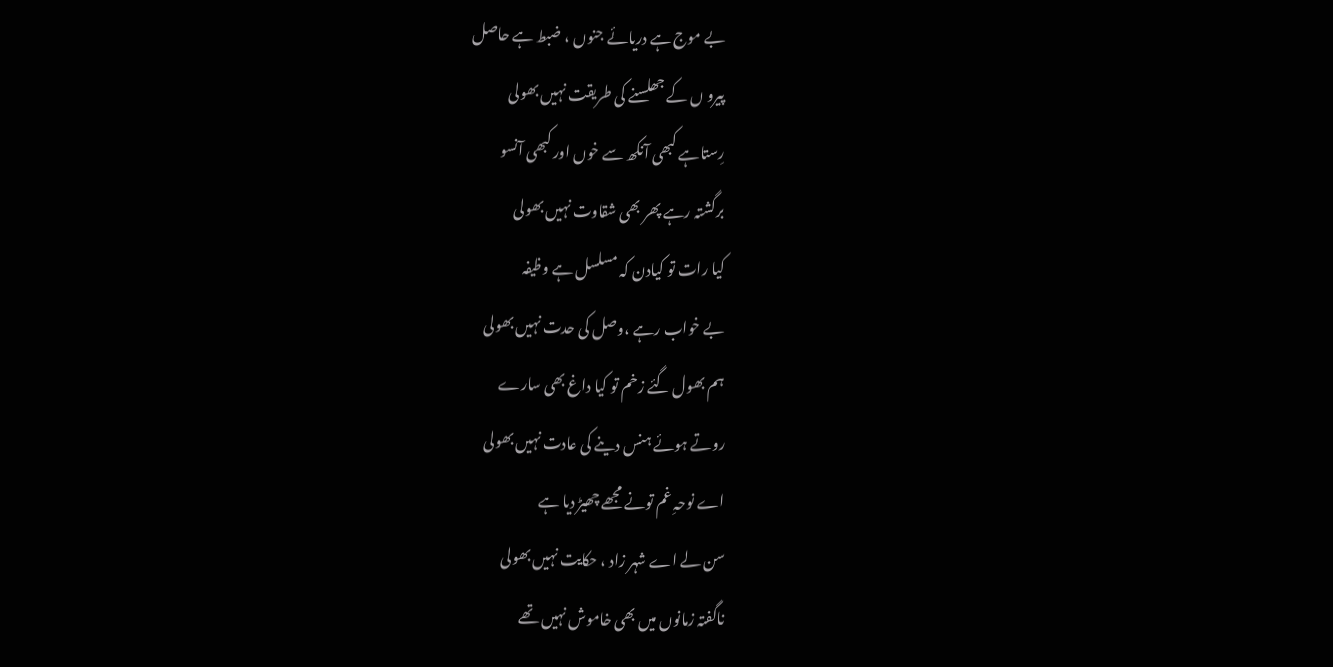بے موج ہے دریائے جنوں ، ضبط ہے حاصل
پیرو ں کے جھلسنے کی طریقت نہیں بھولی
رِستاہے کبھی آنکھ سے خوں اور کبھی آنسو
برگشتہ رہے پھر بھی شقاوت نہیں بھولی
کیا رات تو کیادن کہ مسلسل ہے وظیفہ
بے خواب رہے ،وصل کی حدت نہیں بھولی
ہم بھول گئے زخم تو کیا داغ بھی سارے
روتے ہوئے ہنس دینے کی عادت نہیں بھولی
اے نوحہِ غم تونے مجھے چھیڑ دیا ہے
سن لے اے شہر زاد ، حکایت نہیں بھولی
ناگفتہ زمانوں میں بھی خاموش نہیں تھے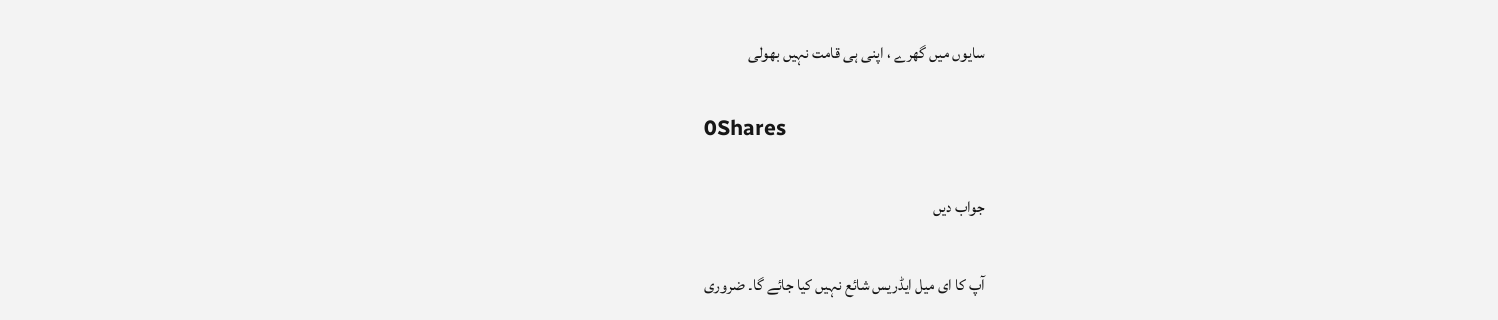سایوں میں گھرے ، اپنی ہی قامت نہیں بھولی

0Shares

جواب دیں

آپ کا ای میل ایڈریس شائع نہیں کیا جائے گا۔ ضروری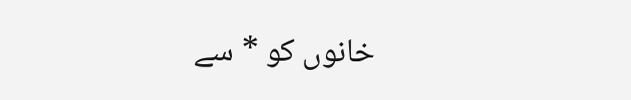خانوں کو * سے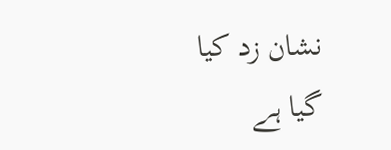نشان زد کیا گیا ہے